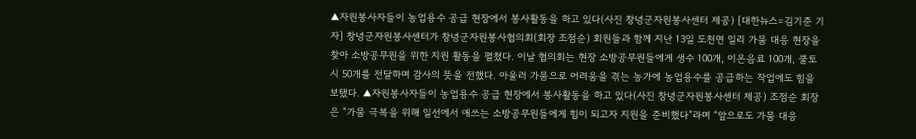▲자원봉사자들이 농업용수 공급 현장에서 봉사활동을 하고 있다(사진 창녕군자원봉사센터 제공) [대한뉴스=김기준 기자] 창녕군자원봉사센터가 창녕군자원봉사협의회(회장 조점순) 회원들과 함께 지난 13일 도천면 일리 가뭄 대응 현장을 찾아 소방공무원을 위한 지원 활동을 펼쳤다. 이날 협의회는 현장 소방공무원들에게 생수 100개, 이온음료 100개, 쿨토시 50개를 전달하며 감사의 뜻을 전했다. 아울러 가뭄으로 어려움을 겪는 농가에 농업용수를 공급하는 작업에도 힘을 보탰다. ▲자원봉사자들이 농업용수 공급 현장에서 봉사활동을 하고 있다(사진 창녕군자원봉사센터 제공) 조점순 회장은 “가뭄 극복을 위해 일선에서 애쓰는 소방공무원들에게 힘이 되고자 지원을 준비했다”라며 “앞으로도 가뭄 대응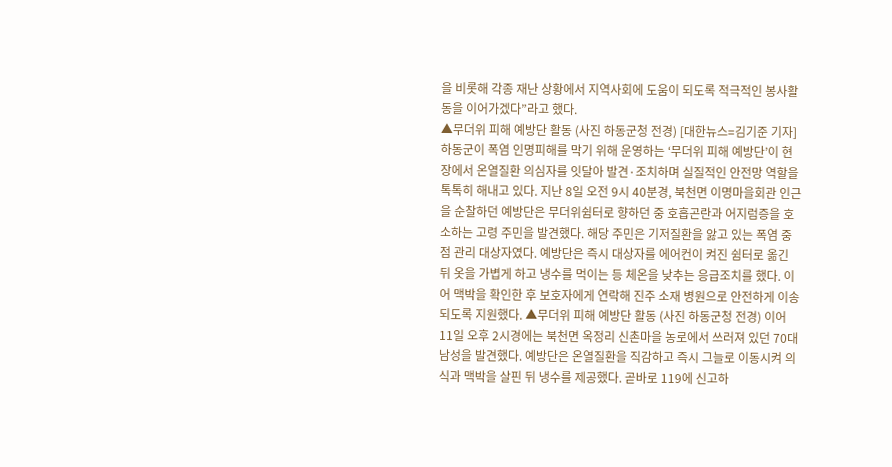을 비롯해 각종 재난 상황에서 지역사회에 도움이 되도록 적극적인 봉사활동을 이어가겠다”라고 했다.
▲무더위 피해 예방단 활동 (사진 하동군청 전경) [대한뉴스=김기준 기자] 하동군이 폭염 인명피해를 막기 위해 운영하는 ‘무더위 피해 예방단’이 현장에서 온열질환 의심자를 잇달아 발견·조치하며 실질적인 안전망 역할을 톡톡히 해내고 있다. 지난 8일 오전 9시 40분경, 북천면 이명마을회관 인근을 순찰하던 예방단은 무더위쉼터로 향하던 중 호흡곤란과 어지럼증을 호소하는 고령 주민을 발견했다. 해당 주민은 기저질환을 앓고 있는 폭염 중점 관리 대상자였다. 예방단은 즉시 대상자를 에어컨이 켜진 쉼터로 옮긴 뒤 옷을 가볍게 하고 냉수를 먹이는 등 체온을 낮추는 응급조치를 했다. 이어 맥박을 확인한 후 보호자에게 연락해 진주 소재 병원으로 안전하게 이송되도록 지원했다. ▲무더위 피해 예방단 활동 (사진 하동군청 전경) 이어 11일 오후 2시경에는 북천면 옥정리 신촌마을 농로에서 쓰러져 있던 70대 남성을 발견했다. 예방단은 온열질환을 직감하고 즉시 그늘로 이동시켜 의식과 맥박을 살핀 뒤 냉수를 제공했다. 곧바로 119에 신고하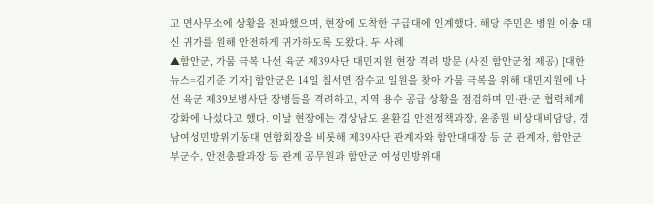고 면사무소에 상황을 전파했으며, 현장에 도착한 구급대에 인계했다. 해당 주민은 병원 이송 대신 귀가를 원해 안전하게 귀가하도록 도왔다. 두 사례
▲함안군, 가뭄 극복 나선 육군 제39사단 대민지원 현장 격려 방문 (사진 함안군청 제공) [대한뉴스=김기준 기자] 함안군은 14일 칠서면 잠수교 일원을 찾아 가뭄 극복을 위해 대민지원에 나선 육군 제39보병사단 장병들을 격려하고, 지역 용수 공급 상황을 점검하며 민·관·군 협력체계 강화에 나섰다고 했다. 이날 현장에는 경상남도 윤환길 안전정책과장, 윤종원 비상대비담당, 경남여성민방위기동대 연합회장을 비롯해 제39사단 관계자와 함안대대장 등 군 관계자, 함안군 부군수, 안전총괄과장 등 관계 공무원과 함안군 여성민방위대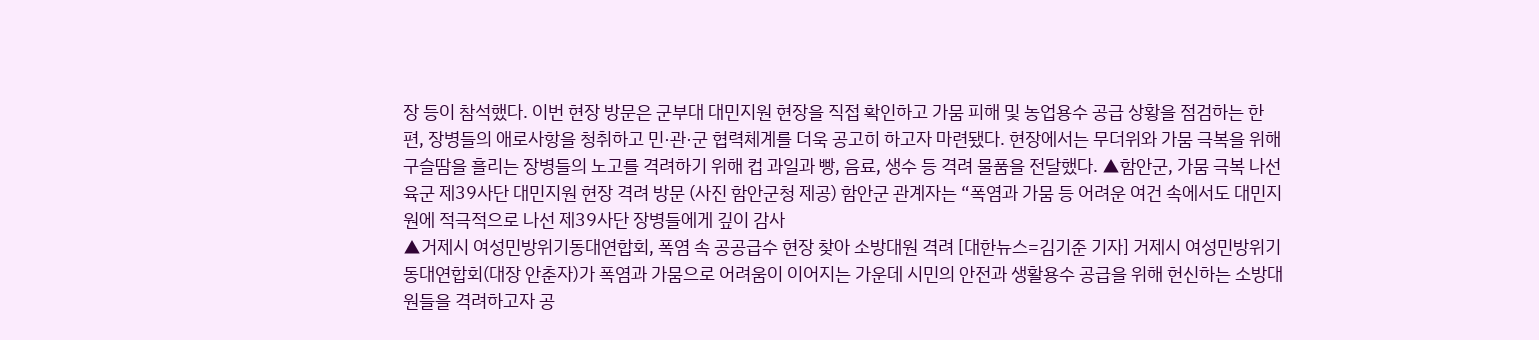장 등이 참석했다. 이번 현장 방문은 군부대 대민지원 현장을 직접 확인하고 가뭄 피해 및 농업용수 공급 상황을 점검하는 한편, 장병들의 애로사항을 청취하고 민·관·군 협력체계를 더욱 공고히 하고자 마련됐다. 현장에서는 무더위와 가뭄 극복을 위해 구슬땀을 흘리는 장병들의 노고를 격려하기 위해 컵 과일과 빵, 음료, 생수 등 격려 물품을 전달했다. ▲함안군, 가뭄 극복 나선 육군 제39사단 대민지원 현장 격려 방문 (사진 함안군청 제공) 함안군 관계자는 “폭염과 가뭄 등 어려운 여건 속에서도 대민지원에 적극적으로 나선 제39사단 장병들에게 깊이 감사
▲거제시 여성민방위기동대연합회, 폭염 속 공공급수 현장 찾아 소방대원 격려 [대한뉴스=김기준 기자] 거제시 여성민방위기동대연합회(대장 안춘자)가 폭염과 가뭄으로 어려움이 이어지는 가운데 시민의 안전과 생활용수 공급을 위해 헌신하는 소방대원들을 격려하고자 공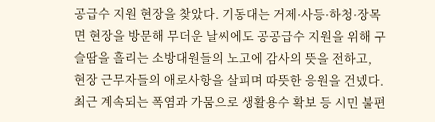공급수 지원 현장을 찾았다. 기동대는 거제·사등·하청·장목면 현장을 방문해 무더운 날씨에도 공공급수 지원을 위해 구슬땀을 흘리는 소방대원들의 노고에 감사의 뜻을 전하고, 현장 근무자들의 애로사항을 살피며 따뜻한 응원을 건넸다. 최근 계속되는 폭염과 가뭄으로 생활용수 확보 등 시민 불편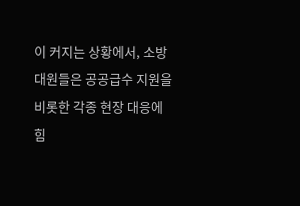이 커지는 상황에서, 소방대원들은 공공급수 지원을 비롯한 각종 현장 대응에 힘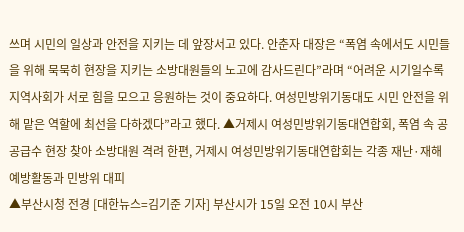쓰며 시민의 일상과 안전을 지키는 데 앞장서고 있다. 안춘자 대장은 “폭염 속에서도 시민들을 위해 묵묵히 현장을 지키는 소방대원들의 노고에 감사드린다”라며 “어려운 시기일수록 지역사회가 서로 힘을 모으고 응원하는 것이 중요하다. 여성민방위기동대도 시민 안전을 위해 맡은 역할에 최선을 다하겠다”라고 했다. ▲거제시 여성민방위기동대연합회, 폭염 속 공공급수 현장 찾아 소방대원 격려 한편, 거제시 여성민방위기동대연합회는 각종 재난·재해 예방활동과 민방위 대피
▲부산시청 전경 [대한뉴스=김기준 기자] 부산시가 15일 오전 10시 부산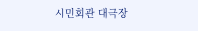시민회관 대극장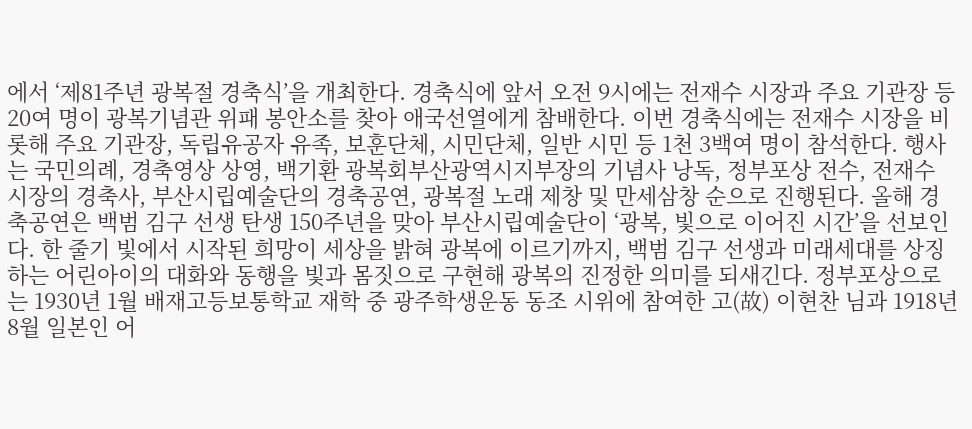에서 ‘제81주년 광복절 경축식’을 개최한다. 경축식에 앞서 오전 9시에는 전재수 시장과 주요 기관장 등 20여 명이 광복기념관 위패 봉안소를 찾아 애국선열에게 참배한다. 이번 경축식에는 전재수 시장을 비롯해 주요 기관장, 독립유공자 유족, 보훈단체, 시민단체, 일반 시민 등 1천 3백여 명이 참석한다. 행사는 국민의례, 경축영상 상영, 백기환 광복회부산광역시지부장의 기념사 낭독, 정부포상 전수, 전재수 시장의 경축사, 부산시립예술단의 경축공연, 광복절 노래 제창 및 만세삼창 순으로 진행된다. 올해 경축공연은 백범 김구 선생 탄생 150주년을 맞아 부산시립예술단이 ‘광복, 빛으로 이어진 시간’을 선보인다. 한 줄기 빛에서 시작된 희망이 세상을 밝혀 광복에 이르기까지, 백범 김구 선생과 미래세대를 상징하는 어린아이의 대화와 동행을 빛과 몸짓으로 구현해 광복의 진정한 의미를 되새긴다. 정부포상으로는 1930년 1월 배재고등보통학교 재학 중 광주학생운동 동조 시위에 참여한 고(故) 이현찬 님과 1918년 8월 일본인 어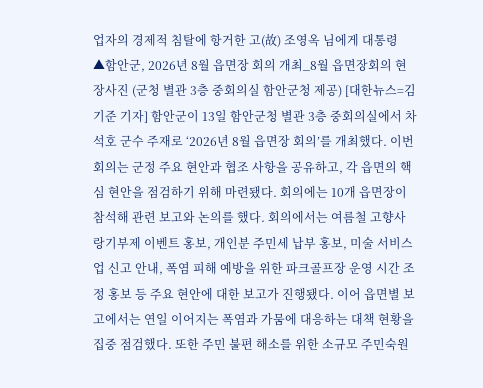업자의 경제적 침탈에 항거한 고(故) 조영옥 님에게 대통령
▲함안군, 2026년 8월 읍면장 회의 개최_8월 읍면장회의 현장사진 (군청 별관 3층 중회의실 함안군청 제공) [대한뉴스=김기준 기자] 함안군이 13일 함안군청 별관 3층 중회의실에서 차석호 군수 주재로 ‘2026년 8월 읍면장 회의’를 개최했다. 이번 회의는 군정 주요 현안과 협조 사항을 공유하고, 각 읍면의 핵심 현안을 점검하기 위해 마련됐다. 회의에는 10개 읍면장이 참석해 관련 보고와 논의를 했다. 회의에서는 여름철 고향사랑기부제 이벤트 홍보, 개인분 주민세 납부 홍보, 미술 서비스업 신고 안내, 폭염 피해 예방을 위한 파크골프장 운영 시간 조정 홍보 등 주요 현안에 대한 보고가 진행됐다. 이어 읍면별 보고에서는 연일 이어지는 폭염과 가뭄에 대응하는 대책 현황을 집중 점검했다. 또한 주민 불편 해소를 위한 소규모 주민숙원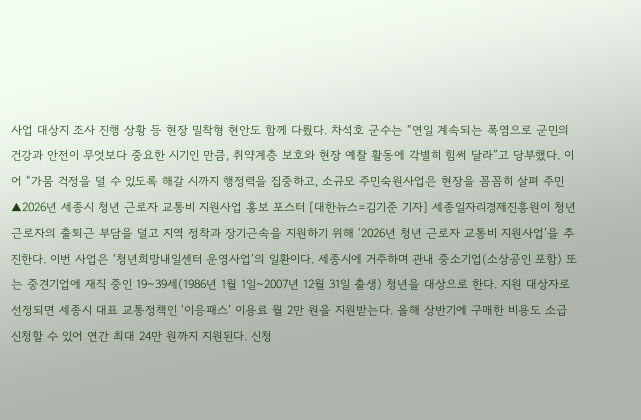사업 대상지 조사 진행 상황 등 현장 밀착형 현안도 함께 다뤘다. 차석호 군수는 “연일 계속되는 폭염으로 군민의 건강과 안전이 무엇보다 중요한 시기인 만큼, 취약계층 보호와 현장 예찰 활동에 각별히 힘써 달라”고 당부했다. 이어 “가뭄 걱정을 덜 수 있도록 해갈 시까지 행정력을 집중하고, 소규모 주민숙원사업은 현장을 꼼꼼히 살펴 주민
▲2026년 세종시 청년 근로자 교통비 지원사업 홍보 포스터 [대한뉴스=김기준 기자] 세종일자리경제진흥원이 청년 근로자의 출퇴근 부담을 덜고 지역 정착과 장기근속을 지원하기 위해 ‘2026년 청년 근로자 교통비 지원사업’을 추진한다. 이번 사업은 ‘청년희망내일센터 운영사업’의 일환이다. 세종시에 거주하며 관내 중소기업(소상공인 포함) 또는 중견기업에 재직 중인 19~39세(1986년 1월 1일~2007년 12월 31일 출생) 청년을 대상으로 한다. 지원 대상자로 선정되면 세종시 대표 교통정책인 ‘이응패스’ 이용료 월 2만 원을 지원받는다. 올해 상반기에 구매한 비용도 소급 신청할 수 있어 연간 최대 24만 원까지 지원된다. 신청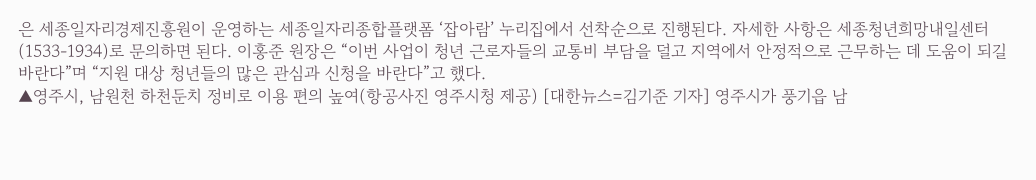은 세종일자리경제진흥원이 운영하는 세종일자리종합플랫폼 ‘잡아람’ 누리집에서 선착순으로 진행된다. 자세한 사항은 세종청년희망내일센터(1533-1934)로 문의하면 된다. 이홍준 원장은 “이번 사업이 청년 근로자들의 교통비 부담을 덜고 지역에서 안정적으로 근무하는 데 도움이 되길 바란다”며 “지원 대상 청년들의 많은 관심과 신청을 바란다”고 했다.
▲영주시, 남원천 하천둔치 정비로 이용 편의 높여(항공사진 영주시청 제공) [대한뉴스=김기준 기자] 영주시가 풍기읍 남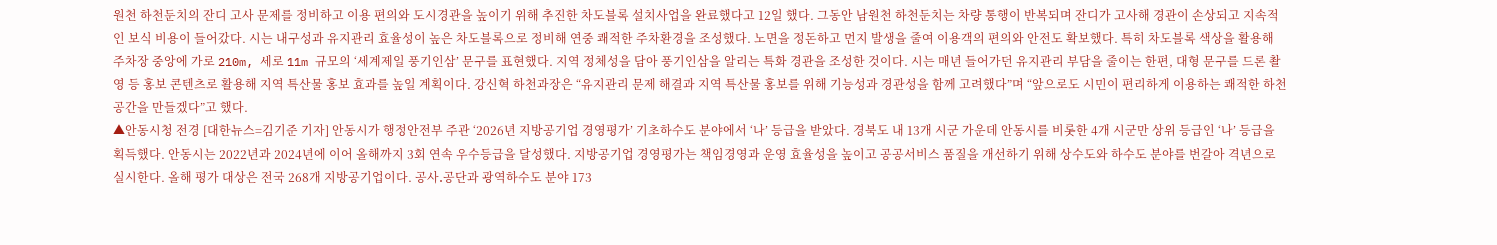원천 하천둔치의 잔디 고사 문제를 정비하고 이용 편의와 도시경관을 높이기 위해 추진한 차도블록 설치사업을 완료했다고 12일 했다. 그동안 남원천 하천둔치는 차량 통행이 반복되며 잔디가 고사해 경관이 손상되고 지속적인 보식 비용이 들어갔다. 시는 내구성과 유지관리 효율성이 높은 차도블록으로 정비해 연중 쾌적한 주차환경을 조성했다. 노면을 정돈하고 먼지 발생을 줄여 이용객의 편의와 안전도 확보했다. 특히 차도블록 색상을 활용해 주차장 중앙에 가로 210m, 세로 11m 규모의 ‘세계제일 풍기인삼’ 문구를 표현했다. 지역 정체성을 담아 풍기인삼을 알리는 특화 경관을 조성한 것이다. 시는 매년 들어가던 유지관리 부담을 줄이는 한편, 대형 문구를 드론 촬영 등 홍보 콘텐츠로 활용해 지역 특산물 홍보 효과를 높일 계획이다. 강신혁 하천과장은 “유지관리 문제 해결과 지역 특산물 홍보를 위해 기능성과 경관성을 함께 고려했다”며 “앞으로도 시민이 편리하게 이용하는 쾌적한 하천 공간을 만들겠다”고 했다.
▲안동시청 전경 [대한뉴스=김기준 기자] 안동시가 행정안전부 주관 ‘2026년 지방공기업 경영평가’ 기초하수도 분야에서 ‘나’ 등급을 받았다. 경북도 내 13개 시군 가운데 안동시를 비롯한 4개 시군만 상위 등급인 ‘나’ 등급을 획득했다. 안동시는 2022년과 2024년에 이어 올해까지 3회 연속 우수등급을 달성했다. 지방공기업 경영평가는 책임경영과 운영 효율성을 높이고 공공서비스 품질을 개선하기 위해 상수도와 하수도 분야를 번갈아 격년으로 실시한다. 올해 평가 대상은 전국 268개 지방공기업이다. 공사․공단과 광역하수도 분야 173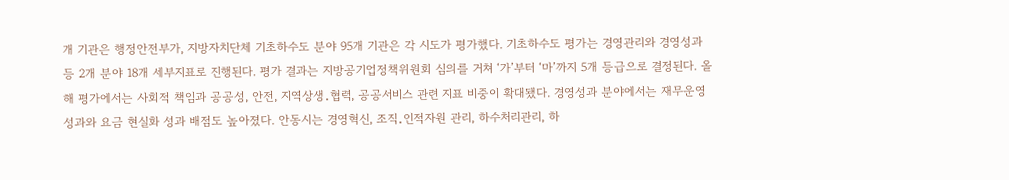개 기관은 행정안전부가, 지방자치단체 기초하수도 분야 95개 기관은 각 시도가 평가했다. 기초하수도 평가는 경영관리와 경영성과 등 2개 분야 18개 세부지표로 진행된다. 평가 결과는 지방공기업정책위원회 심의를 거쳐 ‘가’부터 ‘마’까지 5개 등급으로 결정된다. 올해 평가에서는 사회적 책임과 공공성, 안전, 지역상생․협력, 공공서비스 관련 지표 비중이 확대됐다. 경영성과 분야에서는 재무운영 성과와 요금 현실화 성과 배점도 높아졌다. 안동시는 경영혁신, 조직․인적자원 관리, 하수처리관리, 하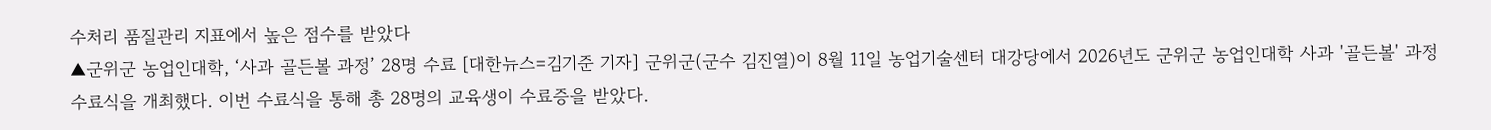수처리 품질관리 지표에서 높은 점수를 받았다
▲군위군 농업인대학, ‘사과 골든볼 과정’ 28명 수료 [대한뉴스=김기준 기자] 군위군(군수 김진열)이 8월 11일 농업기술센터 대강당에서 2026년도 군위군 농업인대학 사과 '골든볼' 과정 수료식을 개최했다. 이번 수료식을 통해 총 28명의 교육생이 수료증을 받았다.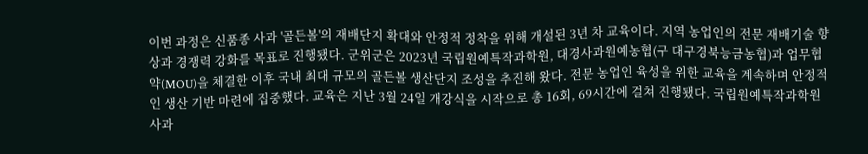이번 과정은 신품종 사과 '골든볼'의 재배단지 확대와 안정적 정착을 위해 개설된 3년 차 교육이다. 지역 농업인의 전문 재배기술 향상과 경쟁력 강화를 목표로 진행됐다. 군위군은 2023년 국립원예특작과학원, 대경사과원예농협(구 대구경북능금농협)과 업무협약(MOU)을 체결한 이후 국내 최대 규모의 골든볼 생산단지 조성을 추진해 왔다. 전문 농업인 육성을 위한 교육을 계속하며 안정적인 생산 기반 마련에 집중했다. 교육은 지난 3월 24일 개강식을 시작으로 총 16회, 69시간에 걸쳐 진행됐다. 국립원예특작과학원 사과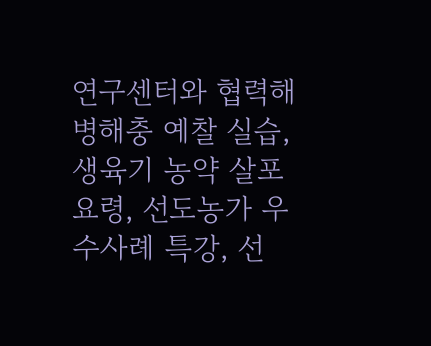연구센터와 협력해 병해충 예찰 실습, 생육기 농약 살포 요령, 선도농가 우수사례 특강, 선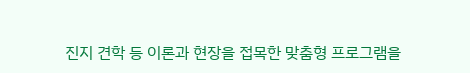진지 견학 등 이론과 현장을 접목한 맞춤형 프로그램을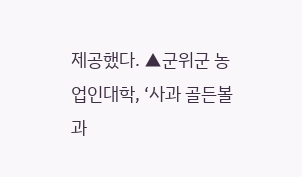제공했다. ▲군위군 농업인대학, ‘사과 골든볼 과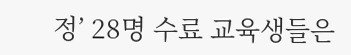정’ 28명 수료 교육생들은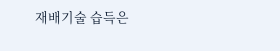재배기술 습득은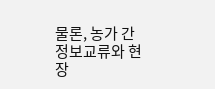물론, 농가 간 정보교류와 현장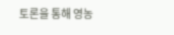토론을 통해 영농